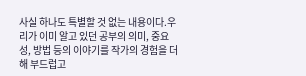사실 하나도 특별할 것 없는 내용이다.우리가 이미 알고 있던 공부의 의미, 중요성, 방법 등의 이야기를 작가의 경험을 더해 부드럽고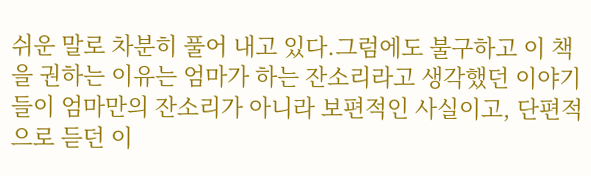쉬운 말로 차분히 풀어 내고 있다.그럼에도 불구하고 이 책을 권하는 이유는 엄마가 하는 잔소리라고 생각했던 이야기들이 엄마만의 잔소리가 아니라 보편적인 사실이고, 단편적으로 듣던 이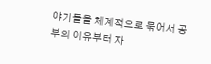야기들을 체계적으로 묶어서 공부의 이유부터 자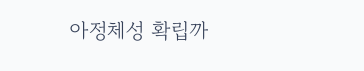아정체성 확립까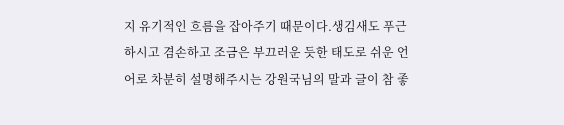지 유기적인 흐름을 잡아주기 때문이다.생김새도 푸근하시고 겸손하고 조금은 부끄러운 듯한 태도로 쉬운 언어로 차분히 설명해주시는 강원국님의 말과 글이 참 좋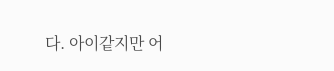다. 아이같지만 어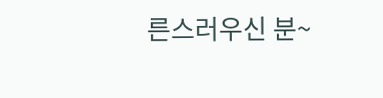른스러우신 분~